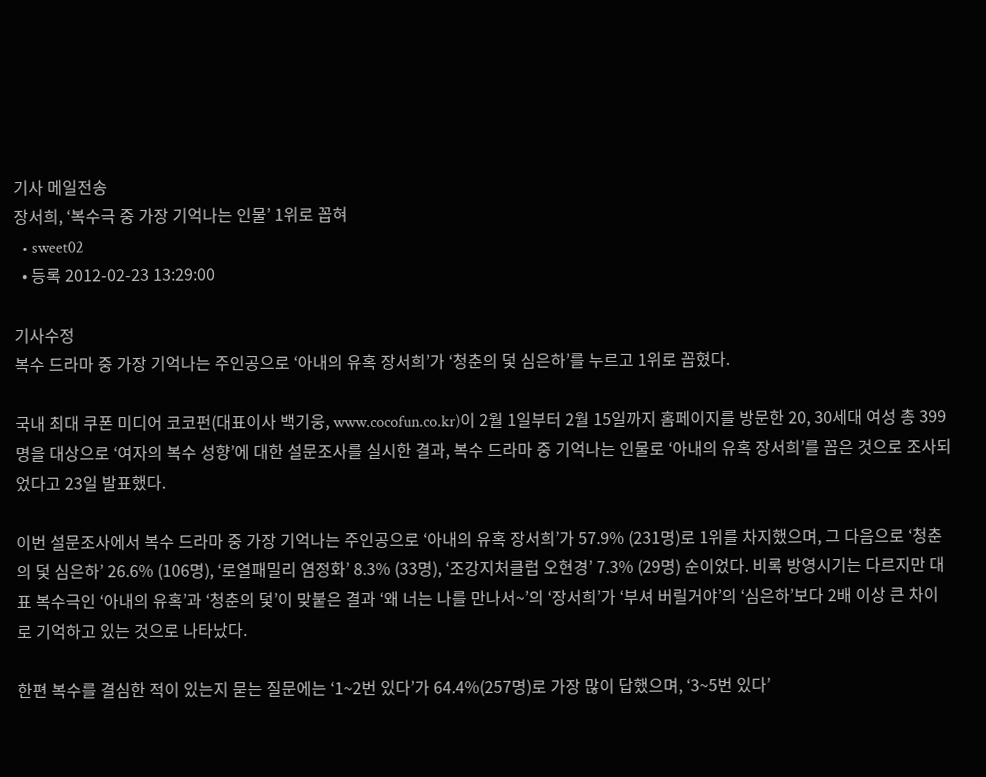기사 메일전송
장서희, ‘복수극 중 가장 기억나는 인물’ 1위로 꼽혀
  • sweet02
  • 등록 2012-02-23 13:29:00

기사수정
복수 드라마 중 가장 기억나는 주인공으로 ‘아내의 유혹 장서희’가 ‘청춘의 덫 심은하’를 누르고 1위로 꼽혔다.

국내 최대 쿠폰 미디어 코코펀(대표이사 백기웅, www.cocofun.co.kr)이 2월 1일부터 2월 15일까지 홈페이지를 방문한 20, 30세대 여성 총 399명을 대상으로 ‘여자의 복수 성향’에 대한 설문조사를 실시한 결과, 복수 드라마 중 기억나는 인물로 ‘아내의 유혹 장서희’를 꼽은 것으로 조사되었다고 23일 발표했다.

이번 설문조사에서 복수 드라마 중 가장 기억나는 주인공으로 ‘아내의 유혹 장서희’가 57.9% (231명)로 1위를 차지했으며, 그 다음으로 ‘청춘의 덫 심은하’ 26.6% (106명), ‘로열패밀리 염정화’ 8.3% (33명), ‘조강지처클럽 오현경’ 7.3% (29명) 순이었다. 비록 방영시기는 다르지만 대표 복수극인 ‘아내의 유혹’과 ‘청춘의 덫’이 맞붙은 결과 ‘왜 너는 나를 만나서~’의 ‘장서희’가 ‘부셔 버릴거야’의 ‘심은하’보다 2배 이상 큰 차이로 기억하고 있는 것으로 나타났다.

한편 복수를 결심한 적이 있는지 묻는 질문에는 ‘1~2번 있다’가 64.4%(257명)로 가장 많이 답했으며, ‘3~5번 있다’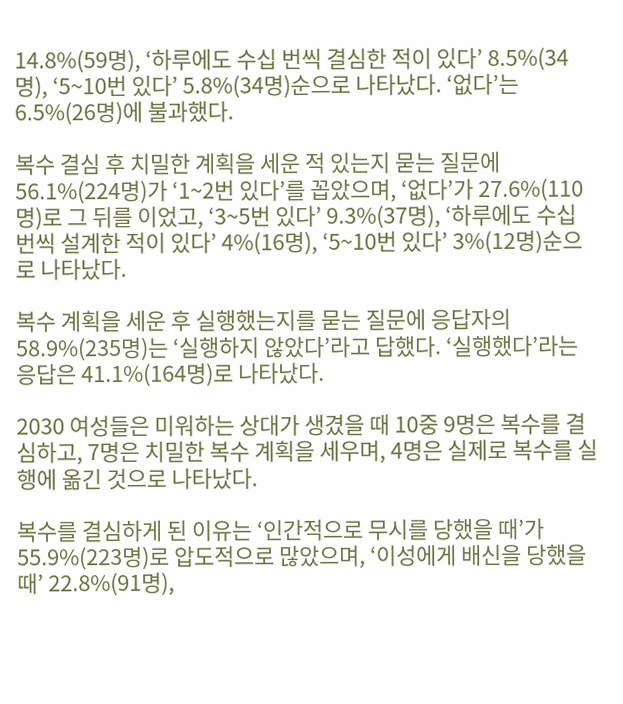14.8%(59명), ‘하루에도 수십 번씩 결심한 적이 있다’ 8.5%(34명), ‘5~10번 있다’ 5.8%(34명)순으로 나타났다. ‘없다’는 6.5%(26명)에 불과했다.

복수 결심 후 치밀한 계획을 세운 적 있는지 묻는 질문에 56.1%(224명)가 ‘1~2번 있다’를 꼽았으며, ‘없다’가 27.6%(110명)로 그 뒤를 이었고, ‘3~5번 있다’ 9.3%(37명), ‘하루에도 수십 번씩 설계한 적이 있다’ 4%(16명), ‘5~10번 있다’ 3%(12명)순으로 나타났다.

복수 계획을 세운 후 실행했는지를 묻는 질문에 응답자의58.9%(235명)는 ‘실행하지 않았다’라고 답했다. ‘실행했다’라는 응답은 41.1%(164명)로 나타났다.

2030 여성들은 미워하는 상대가 생겼을 때 10중 9명은 복수를 결심하고, 7명은 치밀한 복수 계획을 세우며, 4명은 실제로 복수를 실행에 옮긴 것으로 나타났다.

복수를 결심하게 된 이유는 ‘인간적으로 무시를 당했을 때’가 55.9%(223명)로 압도적으로 많았으며, ‘이성에게 배신을 당했을 때’ 22.8%(91명),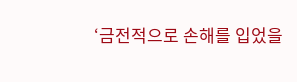‘금전적으로 손해를 입었을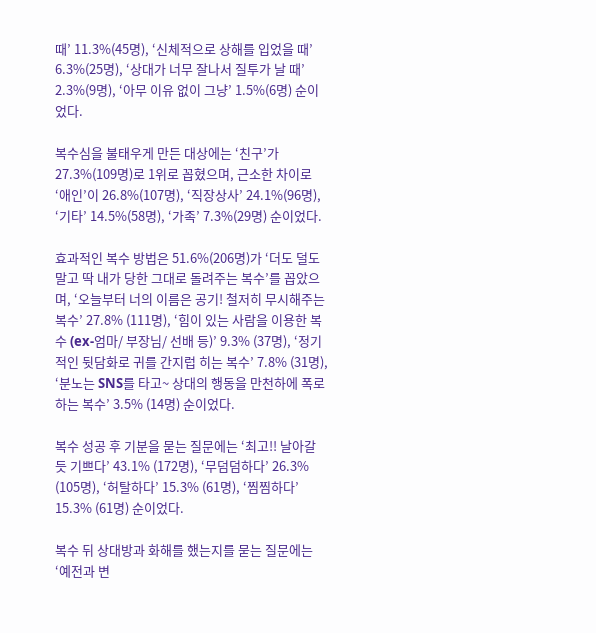때’ 11.3%(45명), ‘신체적으로 상해를 입었을 때’ 6.3%(25명), ‘상대가 너무 잘나서 질투가 날 때’ 2.3%(9명), ‘아무 이유 없이 그냥’ 1.5%(6명) 순이었다.

복수심을 불태우게 만든 대상에는 ‘친구’가27.3%(109명)로 1위로 꼽혔으며, 근소한 차이로 ‘애인’이 26.8%(107명), ‘직장상사’ 24.1%(96명), ‘기타’ 14.5%(58명), ‘가족’ 7.3%(29명) 순이었다.

효과적인 복수 방법은 51.6%(206명)가 ‘더도 덜도 말고 딱 내가 당한 그대로 돌려주는 복수’를 꼽았으며, ‘오늘부터 너의 이름은 공기! 철저히 무시해주는 복수’ 27.8% (111명), ‘힘이 있는 사람을 이용한 복수 (ex-엄마/ 부장님/ 선배 등)’ 9.3% (37명), ‘정기적인 뒷담화로 귀를 간지럽 히는 복수’ 7.8% (31명), ‘분노는 SNS를 타고~ 상대의 행동을 만천하에 폭로하는 복수’ 3.5% (14명) 순이었다.

복수 성공 후 기분을 묻는 질문에는 ‘최고!! 날아갈 듯 기쁘다’ 43.1% (172명), ‘무덤덤하다’ 26.3% (105명), ‘허탈하다’ 15.3% (61명), ‘찜찜하다’ 15.3% (61명) 순이었다.

복수 뒤 상대방과 화해를 했는지를 묻는 질문에는 ‘예전과 변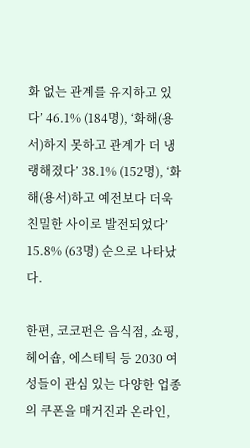화 없는 관계를 유지하고 있다’ 46.1% (184명), ‘화해(용서)하지 못하고 관계가 더 냉랭해졌다’ 38.1% (152명), ‘화해(용서)하고 예전보다 더욱 친밀한 사이로 발전되었다’ 15.8% (63명) 순으로 나타났다.

한편, 코코펀은 음식점, 쇼핑, 헤어숍, 에스테틱 등 2030 여성들이 관심 있는 다양한 업종의 쿠폰을 매거진과 온라인,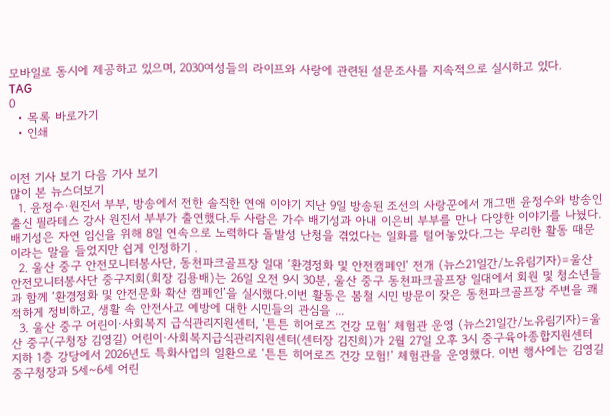모바일로 동시에 제공하고 있으며, 2030여성들의 라이프와 사랑에 관련된 설문조사를 지속적으로 실시하고 있다.
TAG
0
  • 목록 바로가기
  • 인쇄


이전 기사 보기 다음 기사 보기
많이 본 뉴스더보기
  1. 윤정수·원진서 부부, 방송에서 전한 솔직한 연애 이야기 지난 9일 방송된 조선의 사랑꾼에서 개그맨 윤정수와 방송인 출신 필라테스 강사 원진서 부부가 출연했다.두 사람은 가수 배기성과 아내 이은비 부부를 만나 다양한 이야기를 나눴다.배기성은 자연 임신을 위해 8일 연속으로 노력하다 돌발성 난청을 겪었다는 일화를 털어놓았다.그는 무리한 활동 때문이라는 말을 들었지만 쉽게 인정하기 .
  2. 울산 중구 안전모니터봉사단, 동천파크골프장 일대 ‘환경정화 및 안전캠페인’ 전개 (뉴스21일간/노유림기자)=울산 안전모니터봉사단 중구지회(회장 김용배)는 26일 오전 9시 30분, 울산 중구 동천파크골프장 일대에서 회원 및 청소년들과 함께 ‘환경정화 및 안전문화 확산 캠페인’을 실시했다.이번 활동은 봄철 시민 방문이 잦은 동천파크골프장 주변을 쾌적하게 정비하고, 생활 속 안전사고 예방에 대한 시민들의 관심을 ...
  3. 울산 중구 어린이·사회복지 급식관리지원센터, ‘튼튼 히어로즈 건강 모험’ 체험관 운영 (뉴스21일간/노유림기자)=울산 중구(구청장 김영길) 어린이·사회복지급식관리지원센터(센터장 김진희)가 2월 27일 오후 3시 중구육아종합지원센터 지하 1층 강당에서 2026년도 특화사업의 일환으로 ‘튼튼 히어로즈 건강 모험!’ 체험관을 운영했다. 이번 행사에는 김영길 중구청장과 5세~6세 어린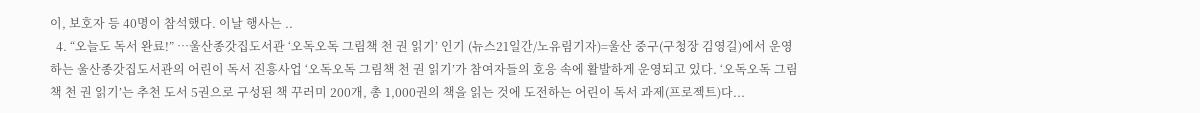이, 보호자 등 40명이 참석했다. 이날 행사는 ..
  4. “오늘도 독서 완료!” …울산종갓집도서관 ‘오독오독 그림책 천 권 읽기’ 인기 (뉴스21일간/노유림기자)=울산 중구(구청장 김영길)에서 운영하는 울산종갓집도서관의 어린이 독서 진흥사업 ‘오독오독 그림책 천 권 읽기’가 참여자들의 호응 속에 활발하게 운영되고 있다. ‘오독오독 그림책 천 권 읽기’는 추천 도서 5권으로 구성된 책 꾸러미 200개, 총 1,000권의 책을 읽는 것에 도전하는 어린이 독서 과제(프로젝트)다...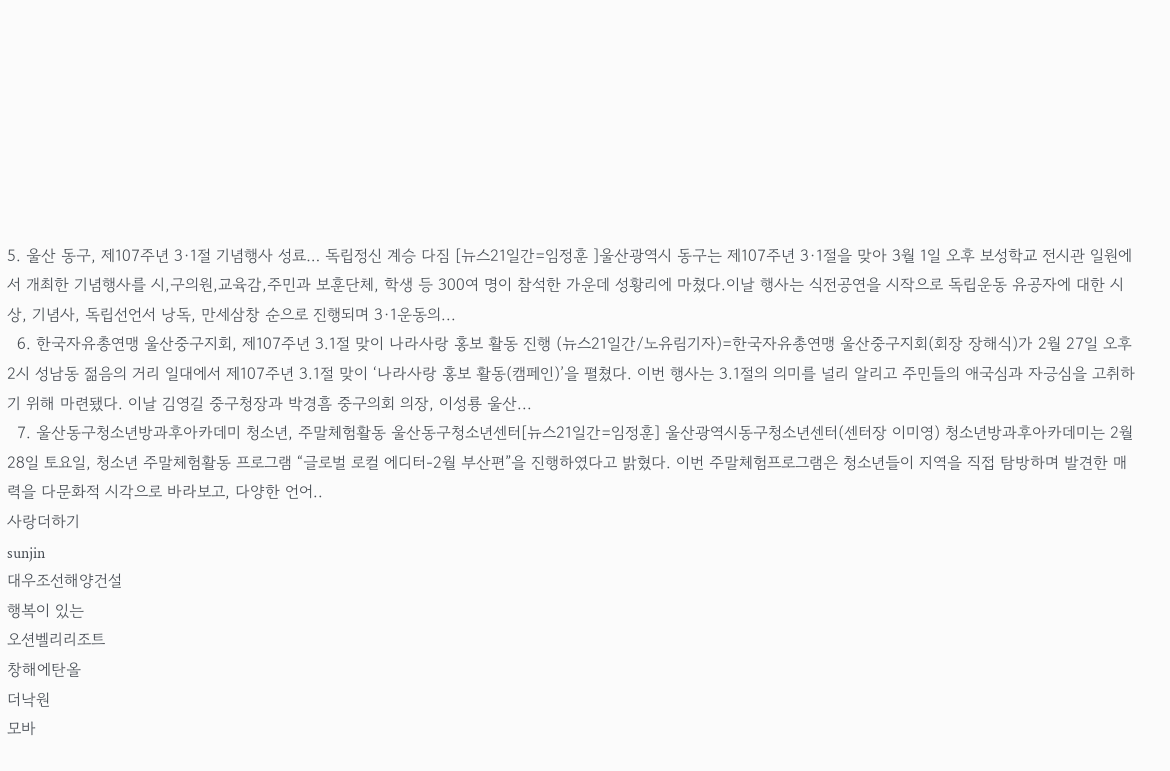5. 울산 동구, 제107주년 3·1절 기념행사 성료… 독립정신 계승 다짐 [뉴스21일간=임정훈 ]울산광역시 동구는 제107주년 3·1절을 맞아 3월 1일 오후 보성학교 전시관 일원에서 개최한 기념행사를 시,구의원,교육감,주민과 보훈단체, 학생 등 300여 명이 참석한 가운데 성황리에 마쳤다.이날 행사는 식전공연을 시작으로 독립운동 유공자에 대한 시상, 기념사, 독립선언서 낭독, 만세삼창 순으로 진행되며 3·1운동의...
  6. 한국자유총연맹 울산중구지회, 제107주년 3.1절 맞이 나라사랑 홍보 활동 진행 (뉴스21일간/노유림기자)=한국자유총연맹 울산중구지회(회장 장해식)가 2월 27일 오후 2시 성남동 젊음의 거리 일대에서 제107주년 3.1절 맞이 ‘나라사랑 홍보 활동(캠페인)’을 펼쳤다. 이번 행사는 3.1절의 의미를 널리 알리고 주민들의 애국심과 자긍심을 고취하기 위해 마련됐다. 이날 김영길 중구청장과 박경흠 중구의회 의장, 이성룡 울산...
  7. 울산동구청소년방과후아카데미 청소년, 주말체험활동 울산동구청소년센터[뉴스21일간=임정훈] 울산광역시동구청소년센터(센터장 이미영) 청소년방과후아카데미는 2월 28일 토요일, 청소년 주말체험활동 프로그램 “글로벌 로컬 에디터-2월 부산편”을 진행하였다고 밝혔다. 이번 주말체험프로그램은 청소년들이 지역을 직접 탐방하며 발견한 매력을 다문화적 시각으로 바라보고, 다양한 언어..
사랑더하기
sunjin
대우조선해양건설
행복이 있는
오션벨리리조트
창해에탄올
더낙원
모바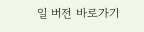일 버전 바로가기